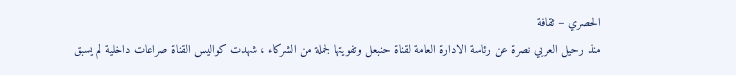الحصري – ثقافة
منذ رحيل العربي نصرة عن رئاسة الادارة العامة لقناة حنبعل وتفويتها لجملة من الشركاء ، شهدت كواليس القناة صراعات داخلية لم يسبق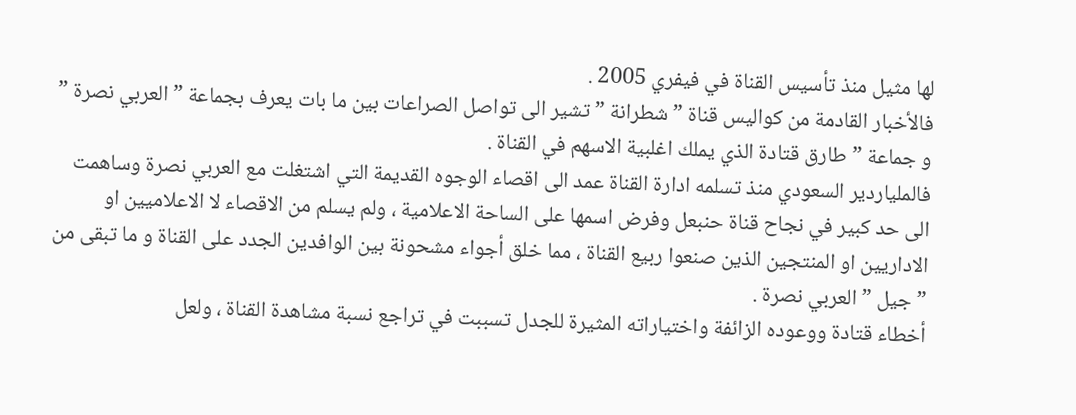لها مثيل منذ تأسيس القناة في فيفري 2005 .
فالأخبار القادمة من كواليس قناة ” شطرانة ” تشير الى تواصل الصراعات بين ما بات يعرف بجماعة ” العربي نصرة ” و جماعة ” طارق قتادة الذي يملك اغلبية الاسهم في القناة .
فالملياردير السعودي منذ تسلمه ادارة القناة عمد الى اقصاء الوجوه القديمة التي اشتغلت مع العربي نصرة وساهمت الى حد كبير في نجاح قناة حنبعل وفرض اسمها على الساحة الاعلامية ، ولم يسلم من الاقصاء لا الاعلاميين او الاداريين او المنتجين الذين صنعوا ربيع القناة ، مما خلق أجواء مشحونة بين الوافدين الجدد على القناة و ما تبقى من ” جيل ” العربي نصرة .
أخطاء قتادة ووعوده الزائفة واختياراته المثيرة للجدل تسببت في تراجع نسبة مشاهدة القناة ، ولعل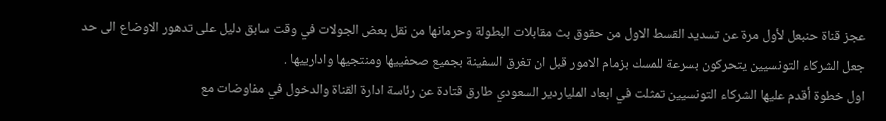عجز قناة حنبعل لأول مرة عن تسديد القسط الاول من حقوق بث مقابلات البطولة وحرمانها من نقل بعض الجولات في وقت سابق دليل على تدهور الاوضاع الى حد جعل الشركاء التونسيين يتحركون بسرعة للمسك بزمام الامور قبل ان تغرق السفينة بجميع صحفييها ومنتجيها وادارييها .
اول خطوة أقدم عليها الشركاء التونسيين تمثلت في ابعاد الملياردير السعودي طارق قتادة عن رئاسة ادارة القناة والدخول في مفاوضات مع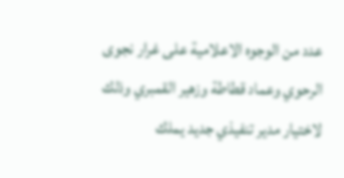عدد من الوجوه الاعلامية على غرار نجوى الرحوي وعماد قطاطة وزهير القمبري وذلك لاختيار مدير تنفيذي جديد يملك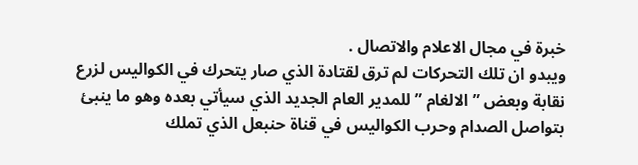خبرة في مجال الاعلام والاتصال .
ويبدو ان تلك التحركات لم ترق لقتادة الذي صار يتحرك في الكواليس لزرع نقابة وبعض ” الالغام ” للمدير العام الجديد الذي سيأتي بعده وهو ما ينبئ بتواصل الصدام وحرب الكواليس في قناة حنبعل الذي تملك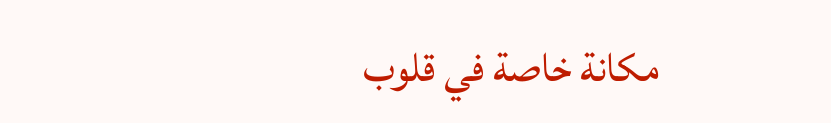مكانة خاصة في قلوب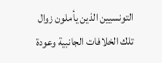التونسيين الذين يأملون زوال تلك الخلافات الجانبية وعودة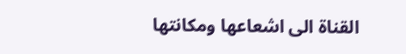القناة الى اشعاعها ومكانتها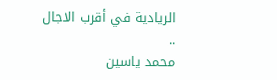الريادية في أقرب الاجال ..
محمد ياسين